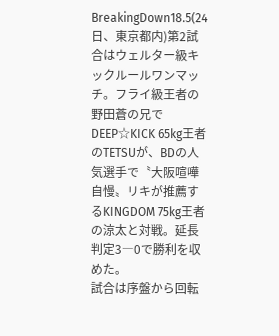BreakingDown18.5(24日、東京都内)第2試合はウェルター級キックルールワンマッチ。フライ級王者の野田蒼の兄でDEEP☆KICK 65kg王者のTETSUが、BDの人気選手で〝大阪喧嘩自慢〟リキが推薦するKINGDOM 75kg王者の涼太と対戦。延長判定3―0で勝利を収めた。
試合は序盤から回転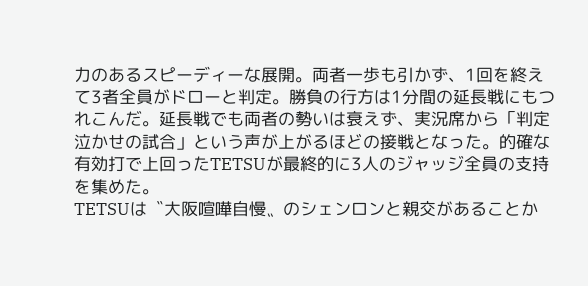力のあるスピーディーな展開。両者一歩も引かず、1回を終えて3者全員がドローと判定。勝負の行方は1分間の延長戦にもつれこんだ。延長戦でも両者の勢いは衰えず、実況席から「判定泣かせの試合」という声が上がるほどの接戦となった。的確な有効打で上回ったTETSUが最終的に3人のジャッジ全員の支持を集めた。
TETSUは〝大阪喧嘩自慢〟のシェンロンと親交があることか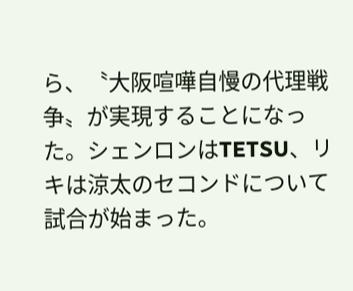ら、〝大阪喧嘩自慢の代理戦争〟が実現することになった。シェンロンはTETSU、リキは涼太のセコンドについて試合が始まった。